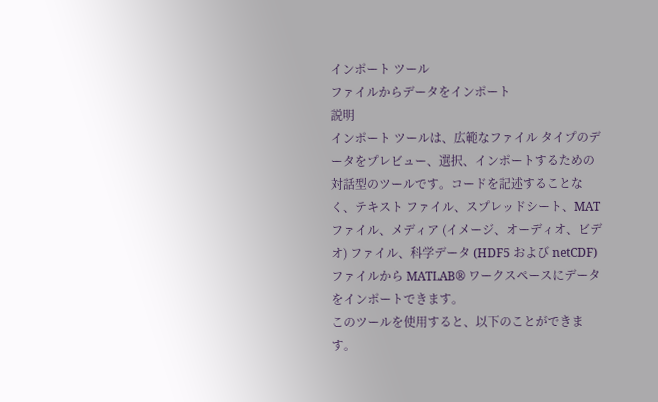インポート ツール
ファイルからデータをインポート
説明
インポート ツールは、広範なファイル タイプのデータをプレビュー、選択、インポートするための対話型のツールです。コードを記述することなく、テキスト ファイル、スプレッドシート、MAT ファイル、メディア (イメージ、オーディオ、ビデオ) ファイル、科学データ (HDF5 および netCDF) ファイルから MATLAB® ワークスペースにデータをインポートできます。
このツールを使用すると、以下のことができます。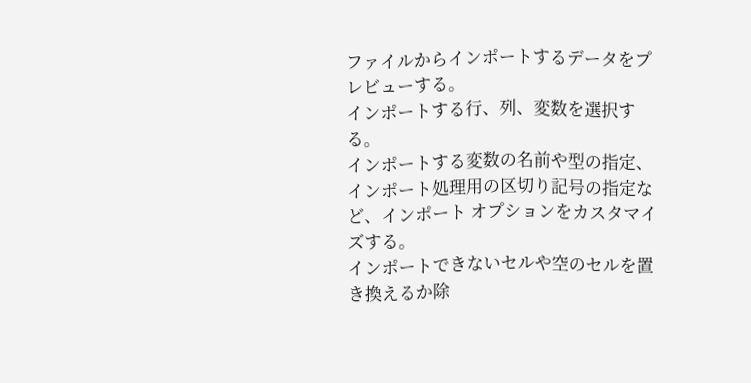ファイルからインポートするデータをプレビューする。
インポートする行、列、変数を選択する。
インポートする変数の名前や型の指定、インポート処理用の区切り記号の指定など、インポート オプションをカスタマイズする。
インポートできないセルや空のセルを置き換えるか除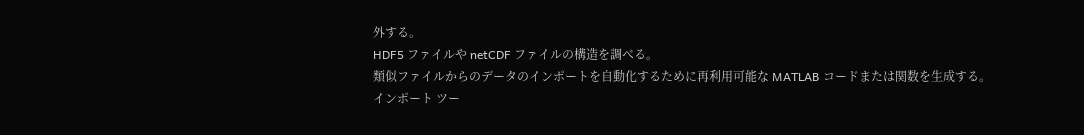外する。
HDF5 ファイルや netCDF ファイルの構造を調べる。
類似ファイルからのデータのインポートを自動化するために再利用可能な MATLAB コードまたは関数を生成する。
インポート ツー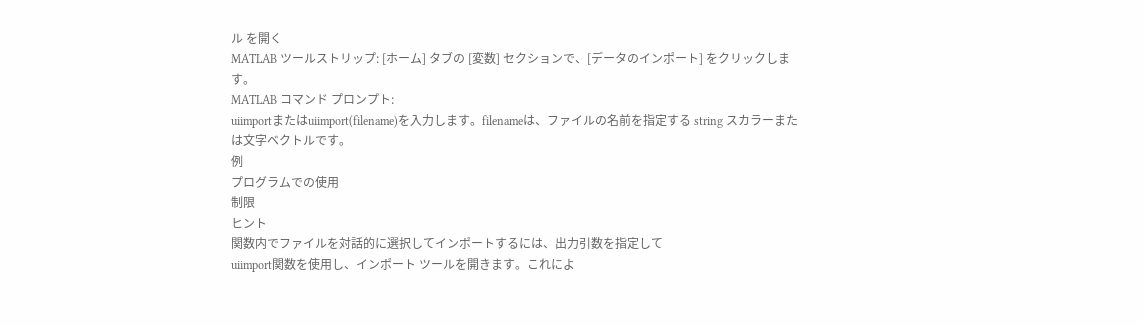ル を開く
MATLAB ツールストリップ: [ホーム] タブの [変数] セクションで、[データのインポート] をクリックします。
MATLAB コマンド プロンプト:
uiimportまたはuiimport(filename)を入力します。filenameは、ファイルの名前を指定する string スカラーまたは文字ベクトルです。
例
プログラムでの使用
制限
ヒント
関数内でファイルを対話的に選択してインポートするには、出力引数を指定して
uiimport関数を使用し、インポート ツールを開きます。これによ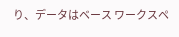り、データはベース ワークスペ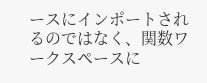ースにインポートされるのではなく、関数ワークスペースに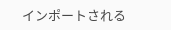インポートされる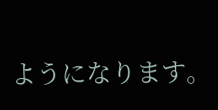ようになります。